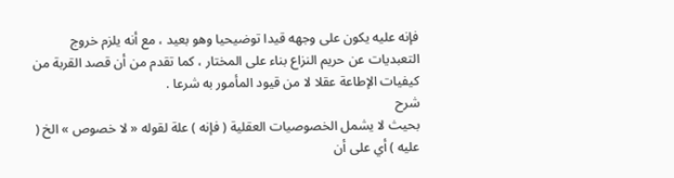فإنه عليه يكون على وجهه قيدا توضيحيا وهو بعيد ، مع أنه يلزم خروج التعبديات عن حريم النزاع بناء على المختار ، كما تقدم من أن قصد القربة من كيفيات الإطاعة عقلا لا من قيود المأمور به شرعا .
شرح
بحيث لا يشمل الخصوصيات العقلية ( فإنه ) علة لقوله « لا خصوص » الخ ( عليه ) أي على أن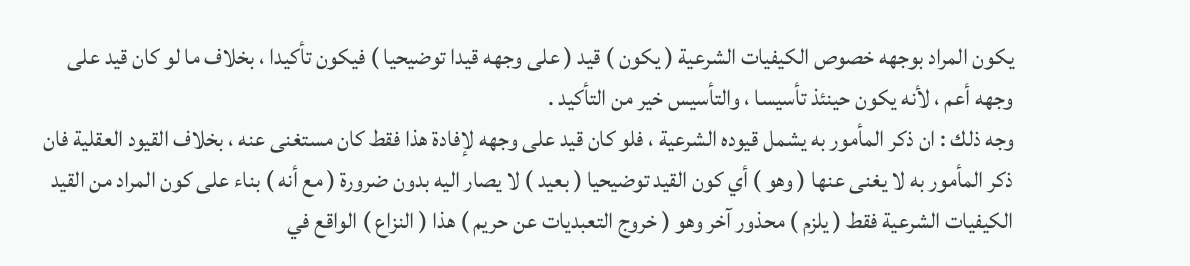يكون المراد بوجهه خصوص الكيفيات الشرعية ( يكون ) قيد ( على وجهه قيدا توضيحيا ) فيكون تأكيدا ، بخلاف ما لو كان قيد على وجهه أعم ، لأنه يكون حينئذ تأسيسا ، والتأسيس خير من التأكيد .
وجه ذلك : ان ذكر المأمور به يشمل قيوده الشرعية ، فلو كان قيد على وجهه لإفادة هذا فقط كان مستغنى عنه ، بخلاف القيود العقلية فان ذكر المأمور به لا يغنى عنها ( وهو ) أي كون القيد توضيحيا ( بعيد ) لا يصار اليه بدون ضرورة ( مع أنه ) بناء على كون المراد من القيد الكيفيات الشرعية فقط ( يلزم ) محذور آخر وهو ( خروج التعبديات عن حريم ) هذا ( النزاع ) الواقع في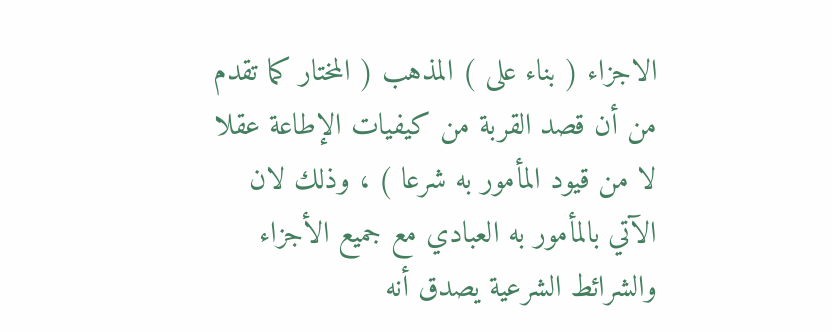الاجزاء ( بناء على ) المذهب ( المختار كما تقدم من أن قصد القربة من كيفيات الإطاعة عقلا لا من قيود المأمور به شرعا ) ، وذلك لان الآتي بالمأمور به العبادي مع جميع الأجزاء والشرائط الشرعية يصدق أنه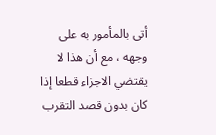أتى بالمأمور به على وجهه ، مع أن هذا لا يقتضي الاجزاء قطعا إذا كان بدون قصد التقرب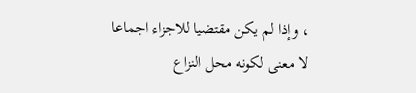، وإذا لم يكن مقتضيا للاجزاء اجماعا لا معنى لكونه محل النزاع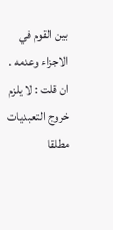بين القوم في الاجزاء وعدمه .
ان قلت : لا يلزم خروج التعبديات مطلقا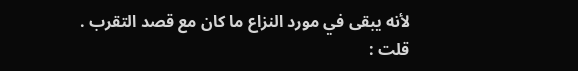لأنه يبقى في مورد النزاع ما كان مع قصد التقرب .
قلت :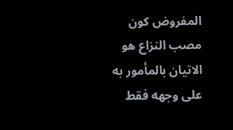المفروض كون مصب النزاع هو الاتيان بالمأمور به على وجهه فقط